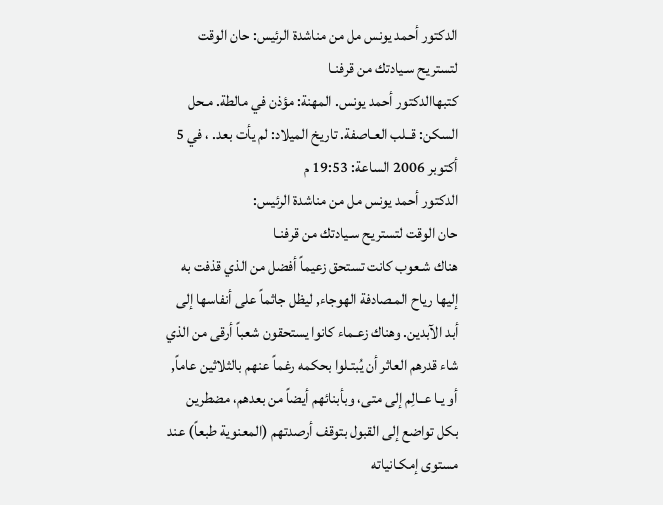الدكتور أحمد يونس مل من مناشدة الرئيس: حان الوقت لتستريح سـيادتك من قرفنـا
كتبهاالدكتور أحمد يونس. المهنة: مؤذن في مالطة. مـحل السكن: قــلب العـاصفة. تاريخ الميلاد: لم يأت بعد. ، في 5 أكتوبر 2006 الساعة: 19:53 م
الدكتور أحمد يونس مل من مناشدة الرئيس:
حان الوقت لتستريح سـيادتك من قرفنـا
هناك شـعوب كانت تستحق زعيماً أفضل من الذي قذفت به إليها رياح المـصادفة الهوجاء, ليظل جاثماً على أنفاسها إلى أبد الآبدين. وهناك زعـماء كانوا يستحقون شعباً أرقى من الذي شاء قدرهم العاثر أن يُبتـلوا بحكمه رغماً عنهم بالثلاثين عاماً, أو يـا عــالِم إلى متى، وبأبنائهم أيضاً من بعدهم، مضطرين بكل تواضع إلى القبول بتوقف أرصدتهم (المعنوية طبعاً) عند مستوى إمكـانياته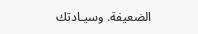الضعيفة. وسيـادتك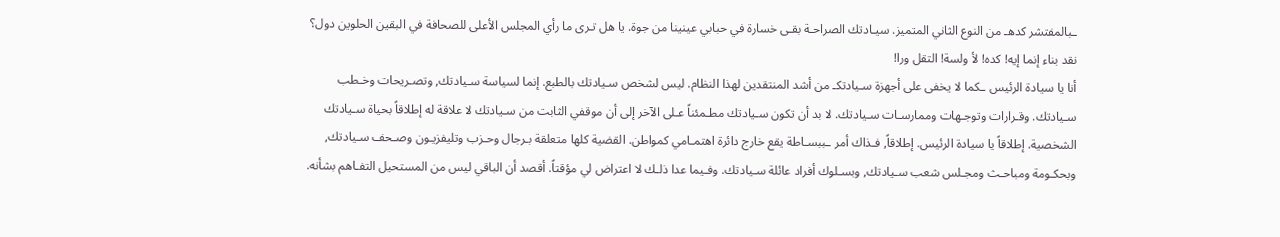ـبالمفتشر كدهـ من النوع الثاني المتميز. سيـادتك الصراحـة بقـى خسارة في حبابي عينينا من جوة. يا هل تـرى ما رأي المجلس الأعلى للصحافة في البقين الحلوين دول؟ نقد بناء إنما إيه! كده! لأ ولسة! التقل ورا!
أنا يا سيادة الرئيس ـكما لا يخفى على أجهزة سـيادتكـ من أشد المنتقدين لهذا النظام. ليس لشخص سـيادتك بالطبع. إنما لسياسة سـيادتك, وتصـريحات وخـطب سـيادتك. وقـرارات وتوجـهات وممارسـات سـيادتك. لا بد أن تكون سـيادتك مطـمئناً عـلى الآخر إلى أن موقفي الثابت من سـيادتك لا علاقة له إطلاقاً بحياة سـيادتك الشخصية. إطلاقاً يا سيادة الرئيس. إطلاقاً, فـذاك أمر ـببسـاطة يقع خارج دائرة اهتمـامي كمواطن. القضية كلها متعلقة بـرجال وحـزب وتليفزيـون وصـحف سـيادتك, وبحكـومة ومباحـث ومجـلس شعب سـيادتك, وبسـلوك أفراد عائلة سـيادتك. وفـيما عدا ذلـك لا اعتراض لي مؤقتاً. أقصد أن الباقي ليس من المستحيل التفـاهم بشأنه.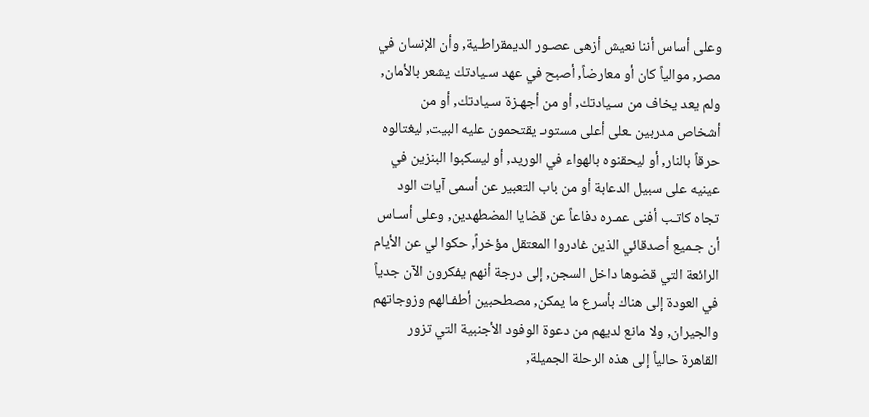وعلى أساس أننا نعيش أزهى عصـور الديمقراطـية, وأن الإنسان في مصر, موالياً كان أو معارضاً, أصبح في عهد سـيادتك يشعر بالأمان, ولم يعد يخاف من سـيادتك, أو من أجهـزة سـيادتك, أو من أشخاص مدربين ـعلى أعلى مستوىـ يقتحمون عليه البيت, ليغتالوه حرقاً بالنار, أو ليحقنوه بالهواء في الوريد, أو ليسكبوا البنزين في عينيه على سبيل الدعابة أو من باب التعبير عن أسمى آيات الود تجاه كاتـب أفنى عمـره دفاعاً عن قضايا المضطهدين, وعلى أسـاس أن جـميع أصدقائي الذين غادروا المعتقل مؤخراً, حكوا لي عن الأيام الرائعة التي قضوها داخل السجن, إلى درجة أنهم يفكرون الآن جدياً في العودة إلى هناك بأسرع ما يمكن, مصطحبين أطفـالهم وزوجاتهم والجيران, ولا مانع لديهم من دعوة الوفود الأجنبية التي تزور القاهرة حالياً إلى هذه الرحلة الجميلة,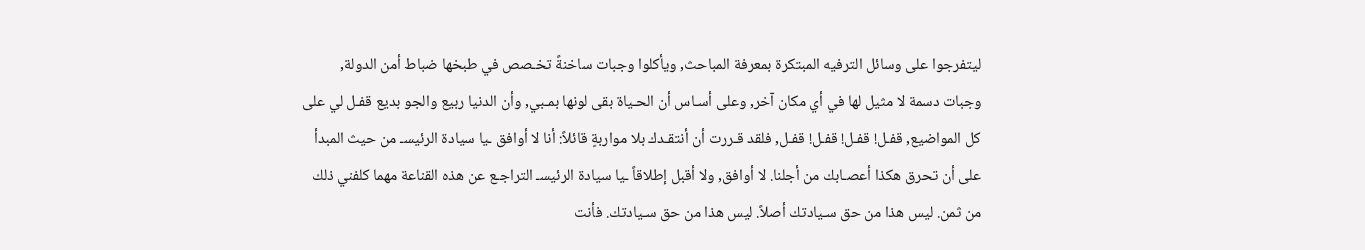ليتفرجوا على وسائل الترفيه المبتكرة بمعرفة المباحث, ويأكلوا وجبات ساخنةً تخـصص في طبخها ضباط أمن الدولة, وجبات دسمة لا مثيل لها في أي مكان آخر, وعلى أسـاس أن الحـياة بقى لونها بمـبي, وأن الدنيا ربيع والجو بديع قفـل لي على كل المواضيع, قفـل! قفـل! قفـل! قفـل, فلقد قـررت أن أنتقـدك بلا مواربةٍ قائلاً: أنا لا أوافق ـيا سيادة الرئيسـ من حيث المبدأ على أن تحرق هكذا أعصـابك من أجلنا. لا أوافق, ولا أقبل إطلاقاً ـيا سيادة الرئيسـ التراجـع عن هذه القناعة مهما كلفني ذلك من ثمن. ليس هذا من حق سـيادتك أصلاً. ليس هذا من حق سـيادتك. فأنت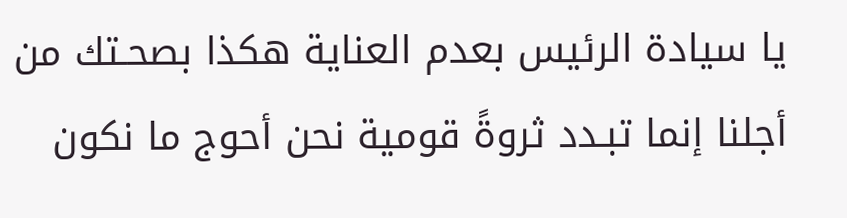يا سيادة الرئيس بعدم العناية هكذا بصحـتك من أجلنا إنما تبـدد ثروةً قومية نحن أحوج ما نكون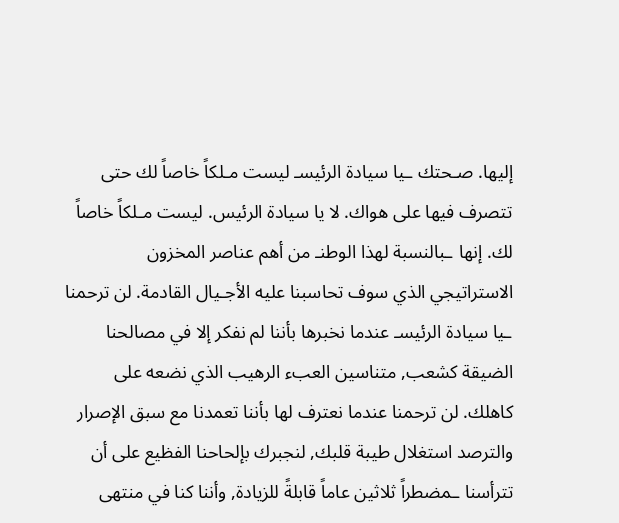إليها. صـحتك ـيا سيادة الرئيسـ ليست مـلكاً خاصاً لك حتى تتصرف فيها على هواك. لا يا سيادة الرئيس. ليست مـلكاً خاصاً لك. إنها ـبالنسبة لهذا الوطنـ من أهم عناصر المخزون الاستراتيجي الذي سوف تحاسبنا عليه الأجـيال القادمة. لن ترحمنا ـيا سيادة الرئيسـ عندما نخبرها بأننا لم نفكر إلا في مصالحنا الضيقة كشعب, متناسين العبء الرهيب الذي نضعه على كاهلك. لن ترحمنا عندما نعترف لها بأننا تعمدنا مع سبق الإصرار والترصد استغلال طيبة قلبك, لنجبرك بإلحاحنا الفظيع على أن تترأسنا ـمضطراً ثلاثين عاماً قابلةً للزيادة, وأننا كنا في منتهى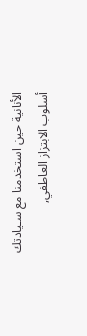الأنانية حين استخدمنا مع سـيادتك أسلوب الابتزاز العاطفي,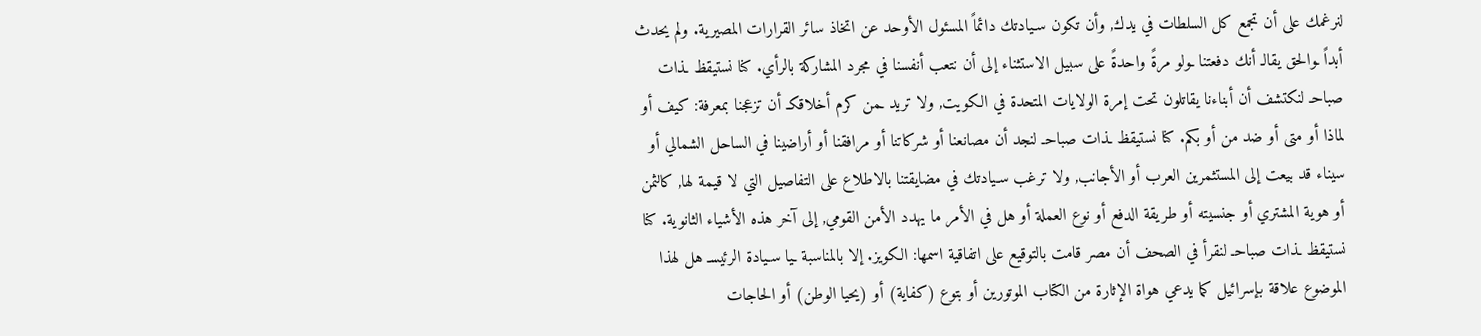لنرغمك على أن تجمع كل السلطات في يدك, وأن تكون سـيادتك دائماً المسئول الأوحد عن اتخاذ سائر القرارات المصيرية. ولم يحدث أبداً ـوالحق يقالـ أنك دفعتنا ـولو مرةً واحدةً على سبيل الاستثناء إلى أن نتعب أنفسنا في مجرد المشاركة بالرأي. كنا نستيقظ ـذات صباحـ لنكتشف أن أبناءنا يقاتلون تحت إمرة الولايات المتحدة في الكويت, ولا تريد ـمن كرم أخلاقكـ أن تزعجنا بمعرفة: كيف أو لماذا أو متى أو ضد من أو بكم. كنا نستيقظ ـذات صباحـ لنجد أن مصانعنا أو شركاتنا أو مرافقنا أو أراضينا في الساحل الشمالي أو سيناء قد بيعت إلى المستثمرين العرب أو الأجانب, ولا ترغب سـيادتك في مضايقتنا بالاطلاع على التفاصيل التي لا قيمة لها, كالثمن أو هوية المشتري أو جنسيته أو طريقة الدفع أو نوع العملة أو هل في الأمر ما يهدد الأمن القومي, إلى آخر هذه الأشياء الثانوية. كنا نستيقظ ـذات صباحـ لنقرأ في الصحف أن مصر قامت بالتوقيع على اتفاقية اسمها: الكويز. إلا بالمناسبة ـيا سـيادة الرئيسـ هل لهذا الموضوع علاقة بإسرائيل كما يدعي هواة الإثارة من الكتاب الموتورين أو بتوع (كفاية) أو (يحيا الوطن) أو الحاجات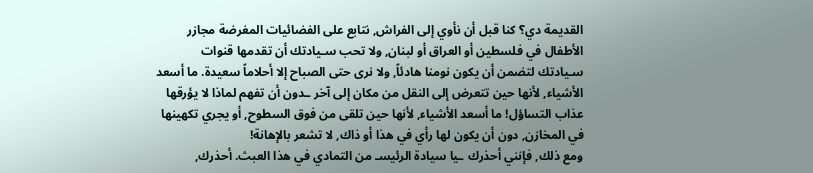القديمة دي؟ كنا قبل أن نأوي إلى الفراش, نتابع على الفضائيات المغرضة مجازر الأطفال في فلسطين أو العراق أو لبنان, ولا تحب سـيادتك أن تقدمها قنوات سـيادتك لتضمن أن يكون نومنا هادئاً, ولا نرى حتى الصباح إلا أحلاماً سعيدة. ما أسعد الأشياء, لأنها حين تتعرض إلى النقل من مكان إلى آخر ـدون أن تفهم لماذا لا يؤرقها عذاب التساؤل! ما أسعد الأشياء, لأنها حين تلقى من فوق السطوح, أو يجري تكهينها في المخازن, دون أن يكون لها رأي في هذا أو ذاك, لا تشعر بالإهانة!
ومع ذلك, فإنني أحذرك ـيا سيادة الرئيسـ من التمادي في هذا العبث. أحذرك,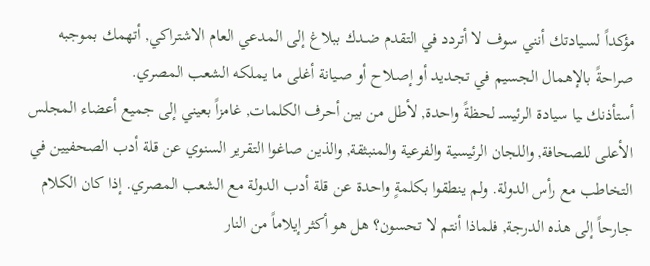مؤكداً لسـيادتك أنني سوف لا أتردد في التقدم ضـدك ببلاغ إلى المدعي العام الاشتراكي, أتهمك بموجبه صراحةً بالإهمال الجسيم في تجـديد أو إصـلاح أو صـيانة أغلى ما يملكه الشعب المصري.
أستأذنك ـيا سيادة الرئيسـ لحظةً واحدة, لأطل من بين أحرف الكلمات, غامزاً بعيني إلى جميع أعضاء المجلس الأعلى للصحافة, واللجان الرئيسية والفرعية والمنبثقة, والذين صاغوا التقرير السنوي عن قلة أدب الصحفيين في التخاطب مع رأس الدولة. ولم ينطقوا بكلمةٍ واحدة عن قلة أدب الدولة مع الشعب المصري. إذا كان الكلام جارحاً إلى هذه الدرجة, فلماذا أنتم لا تحسون؟ هل هو أكثر إيلاماً من النار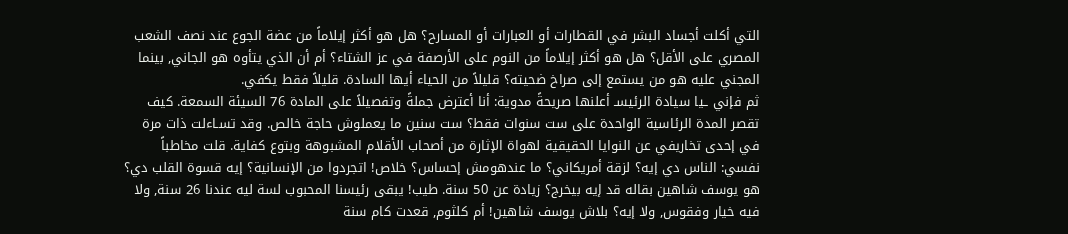التي أكلت أجساد البشر في القطارات أو العبارات أو المسارح؟ هل هو أكثر إيلاماً من عضة الجوع عند نصف الشعب المصري على الأقل؟ هل هو أكثر إيلاماً من النوم على الأرصفة في عز الشتاء؟ أم أن الذي يتأوه هو الجاني, بينما المجني عليه هو من يستمع إلى صراخ ضحيته؟ قليلاً من الحياء أيها السادة. قليلاً فقط يكفي.
ثم فإني ـيا سيادة الرئيسـ أعلنها صريحةً مدوية: أنا أعترض جملةً وتفصيلاً على المادة 76 السيئة السمعة. كيف تقصر المدة الرئاسية الواحدة على ست سنوات فقط؟ ست سنين ما يعملوش حاجة خالص. وقد تسـاءلت ذات مرة في إحدى تخاريفي عن النوايا الحقيقية لهواة الإثارة من أصحاب الأقلام المشبوهة وبتوع كفاية. قلت مخاطباً نفسي: الناس دي إيه؟ لزقة أمريكاني؟ ما عندهومش إحساس؟ خلاص! اتجردوا من الإنسانية؟ إيه قسوة القلب دي؟ هو يوسف شاهين بقاله قد إيه بيخرج؟ زيادة عن 50 سنة. طيب! يبقى رئيسنا المحبوب لسة ليه عندنا 26 سنة, ولا فيه خيار وفقوس, ولا إيه؟ بلاش يوسف شاهين! أم كلثوم, قعدت كام سنة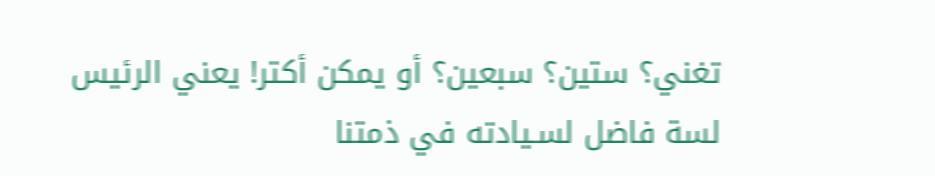تغني؟ ستين؟ سبعين؟ أو يمكن أكتر! يعني الرئيس لسة فاضل لسـيادته في ذمتنا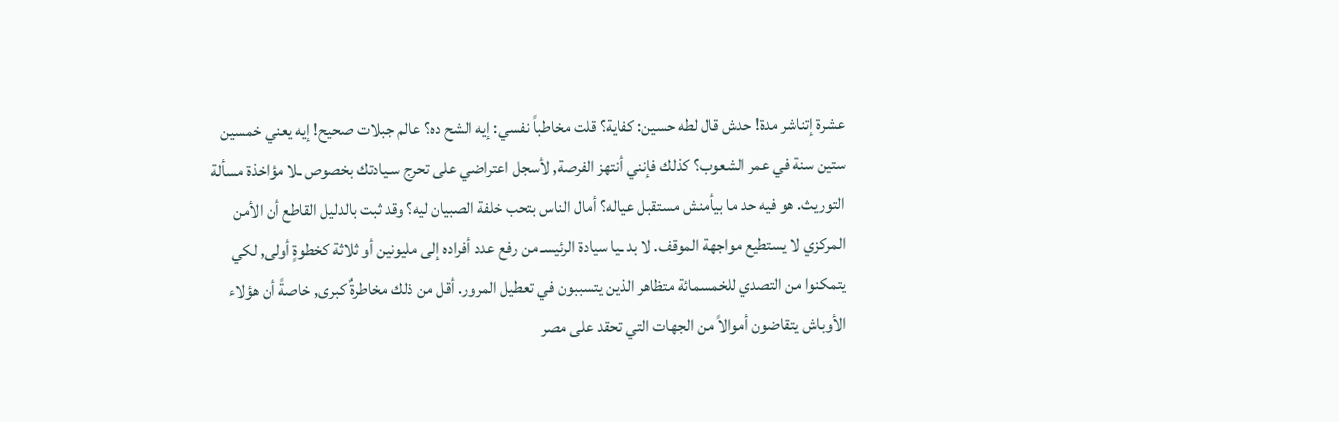عشرة إتناشر مدة! حدش قال لطه حسين: كفاية؟ قلت مخاطباً نفسي: إيه الشح ده؟ عالم جبلات صحيح! إيه يعني خمسين ستين سنة في عمر الشعوب؟ كذلك فإنني أنتهز الفرصة, لأسجل اعتراضي على تحرج سـيادتك بخصوص ـلا مؤاخذة مسألة التوريث. هو فيه حد ما بيأمنش مستقبل عياله؟ أمال الناس بتحب خلفة الصبيان ليه؟ وقد ثبت بالدليل القاطع أن الأمن المركزي لا يستطيع مواجهة الموقف. لا بد ـيا سيادة الرئيسـ من رفع عدد أفراده إلى مليونين أو ثلاثة كخطوةٍ أولى, لكي يتمكنوا من التصدي للخمسمائة متظاهر الذين يتسببون في تعطيل المرور. أقل من ذلك مخاطرةٌ كبرى, خاصةً أن هؤلاء الأوباش يتقاضون أموالاً من الجهات التي تحقد على مصر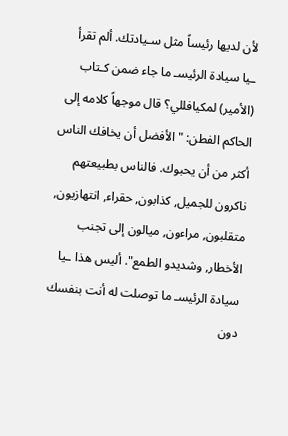لأن لديها رئيساً مثل سـيادتك. ألم تقرأ ـيا سيادة الرئيسـ ما جاء ضمن كـتاب (الأمير) لمكيافللي؟ قال موجهاً كلامه إلى الحاكم الفطن: "الأفضل أن يخافك الناس أكثر من أن يحبوك. فالناس بطبيعتهم ناكرون للجميل, كذابون, حقراء, انتهازيون, متقلبون, مراءون, ميالون إلى تجنب الأخطار, وشديدو الطمع". أليس هذا ـيا سيادة الرئيسـ ما توصلت له أنت بنفسك دون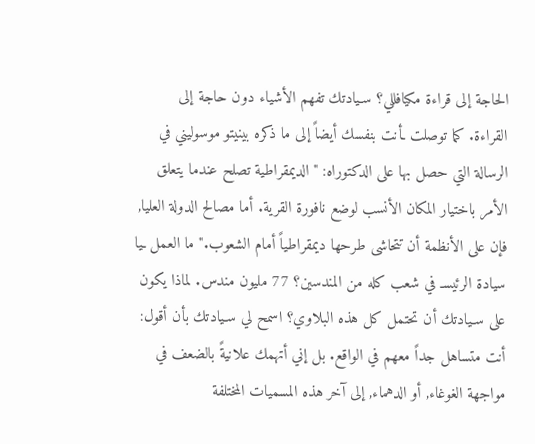الحاجة إلى قراءة مكيافللي؟ سـيادتك تفهم الأشياء دون حاجة إلى القراءة. كما توصلت ـأنت بنفسك أيضاً إلى ما ذكره بينيتو موسوليني في الرسالة التي حصل بها على الدكتوراه: "الديمقراطية تصلح عندما يتعلق الأمر باختيار المكان الأنسب لوضع نافورة القرية. أما مصالح الدولة العليا, فإن على الأنظمة أن تتحاشى طرحها ديمقراطياً أمام الشعوب." ما العمل ـيا سيادة الرئيسـ في شعب كله من المندسين؟ 77 مليون مندس. لماذا يكون على سـيادتك أن تحتمل كل هذه البلاوي؟ اسمح لي سـيادتك بأن أقول: أنت متساهل جداً معهم في الواقع. بل إني أتهمك علانيةً بالضعف في مواجهة الغوغاء, أو الدهماء, إلى آخر هذه المسميات المختلفة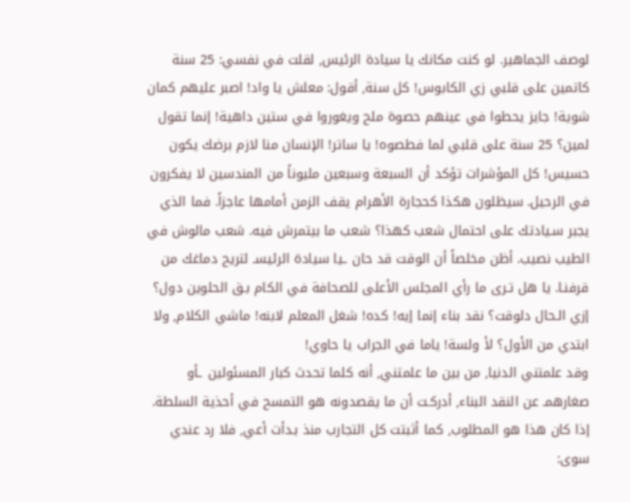لوصف الجماهير. لو كنت مكانك يا سيادة الرئيس, لقلت في نفسي: 25 سنة كاتمين على قلبي زي الكابوس! كل سنة, أقول: معلش يا واد! اصبر عليهم كمان شوية! جايز يحطوا في عينهم حصوة ملح ويغوروا في ستين داهية! إنما تقول لمين؟ 25 سنة على قلبي لما فطصوه! يا ساتر! الإنسان منا لازم برضك يكون حسيس! كل المؤشرات تؤكد أن السبعة وسبعين مليوناً من المندسين لا يفكرون في الرحيل. سيظلون هكذا كحجارة الأهرام يقف الزمن أمامها عاجزاً. فما الذي يجبر سـيادتك على احتمال شعب كهذا؟ شعب ما بيتمرش فيه. شعب مالوش في الطيب نصيب. أظن مخلصاً أن الوقت قد حان ـيا سيادة الرئيسـ لتريح دماغك من قرفنـا. يا هل تـرى ما رأي المجلس الأعلى للصحافة في الكام بـق الحلوين دول؟ إزي الـحال دلوقت؟ نقد بناء إنما إيه! كده! شغل المعلم لابنه! ماشي الكلام, ولا ابتدي من الأول؟ لأ ولسة! ياما في الجراب يا حاوي!
وقد علمتني الدنيا, من بين ما علمتني, أنه كلما تحدث كبار المسئولين ـأو صغارهمـ عن النقد البناء, أدركـت أن ما يقصدونه هو التمسح في أحذية السلطة. إذا كان هذا هو المطلوب, كما أثبتت كل التجارب منذ بـدأت أعي, فلا رد عندي سوى: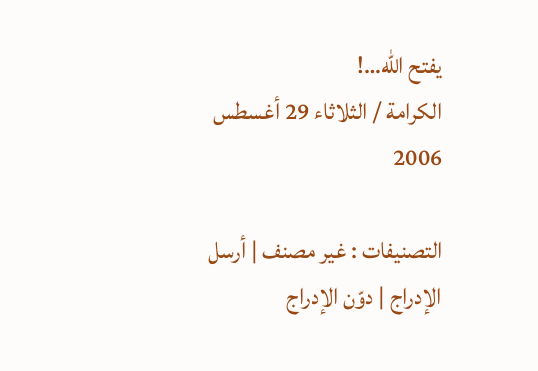يفتح الله…!
الكرامة / الثلاثاء 29 أغسطس 2006

التصنيفات : غير مصنف | أرسل الإدراج | دوّن الإدراج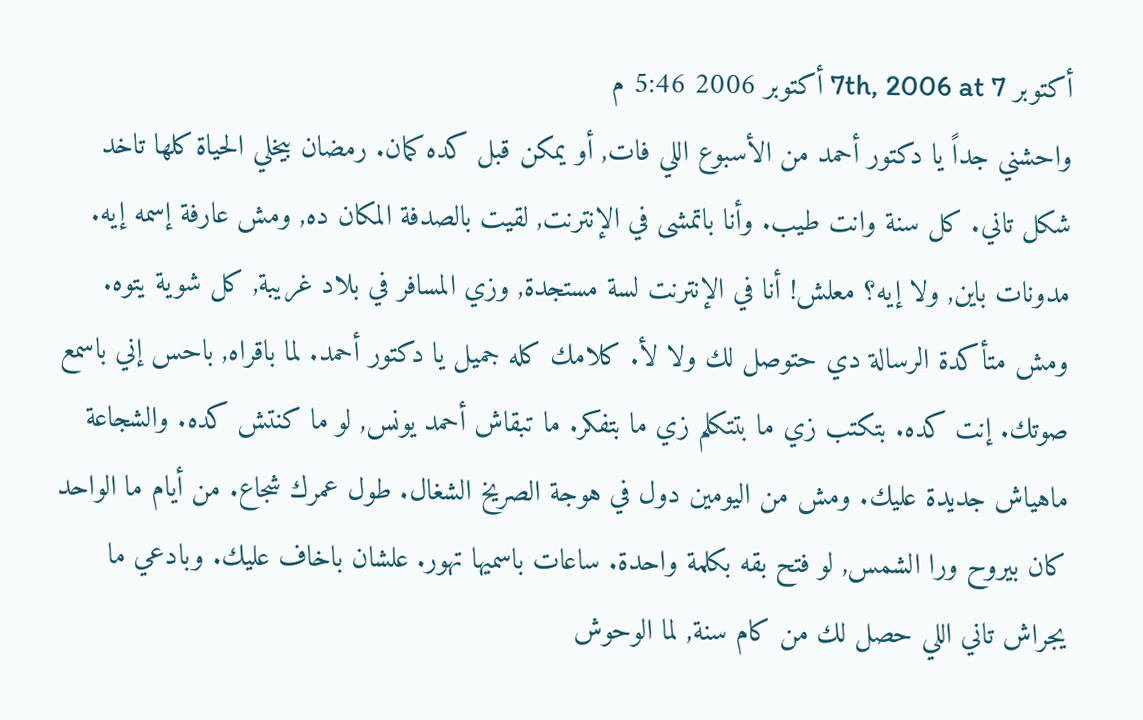أكتوبر 7th, 2006 at 7 أكتوبر 2006 5:46 م
واحشني جداً يا دكتور أحمد من الأسبوع اللي فات, أو يمكن قبل كده كمان. رمضان بيخلي الحياة كلها تاخد شكل تاني. كل سنة وانت طيب. وأنا باتمشى في الإنترنت, لقيت بالصدفة المكان ده, ومش عارفة إسمه إيه. مدونات باين, ولا إيه؟ معلش! أنا في الإنترنت لسة مستجدة, وزي المسافر في بلاد غريبة, كل شوية يتوه. ومش متأكدة الرسالة دي حتوصل لك ولا لأ. كلامك كله جميل يا دكتور أحمد. لما باقراه, باحس إني باسمع صوتك. إنت كده. بتكتب زي ما بتتكلم زي ما بتفكر. ما تبقاش أحمد يونس, لو ما كنتش كده. والشجاعة ماهياش جديدة عليك. ومش من اليومين دول في هوجة الصريخ الشغال. طول عمرك شجاع. من أيام ما الواحد كان بيروح ورا الشمس, لو فتح بقه بكلمة واحدة. ساعات باسميها تهور. علشان باخاف عليك. وبادعي ما يجراش تاني اللي حصل لك من كام سنة, لما الوحوش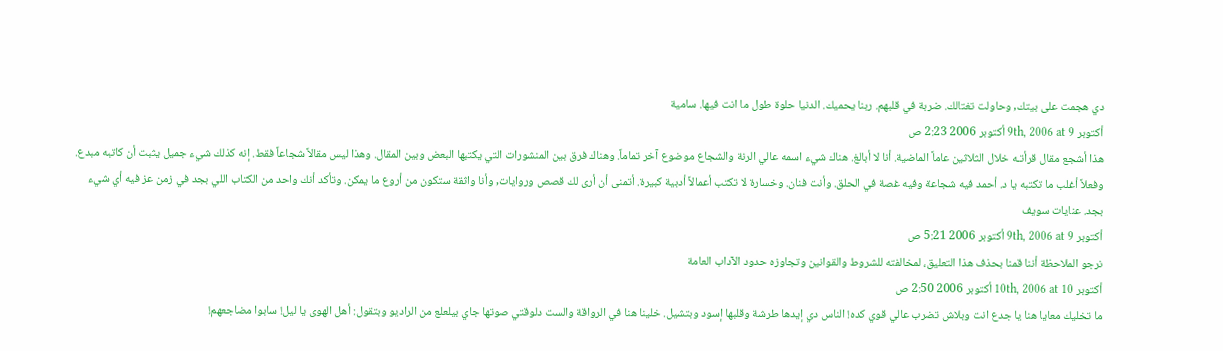دي هجمت على بيتك, وحاولت تغتالك. ضربة في قلبهم. ربنا يحميك. الدنيا حلوة طول ما انت فيها. سامية
أكتوبر 9th, 2006 at 9 أكتوبر 2006 2:23 ص
هذا أشجع مقال قرأتـه خلال الثلاثين عاماً الماضية. أنا لا أبالغ. هناك شيء اسمه عالي الرنة والشجاع موضوع آخر تماماً. وهناك فرق بين المنشورات التي يكتبها البعض وبين المقال. وهذا ليس مقالاً شجاعاً فقط. إنه كذلك شيء جميل يثبت أن كاتبه مبدع. وفعلاً أغلب ما تكتبه يا د. أحمد فيه شجاعة وفيه غصة في الحلق. وأنت فنان. وخسارة لا تكتب أعمالاً أدبية كبيرة. أتمنى أن أرى لك قصص وروايات, وأنا واثقة ستكون من أروع ما يمكن. وتأكد أنك واحد من الكتاب اللي بجد في زمن عز فيه أي شيء بجد. عنايات سويف
أكتوبر 9th, 2006 at 9 أكتوبر 2006 5:21 ص
نرجو الملاحظة أننا قمنا بحذف هذا التعليق، لمخالفته للشروط والقوانين وتجاوزه حدود الآداب العامة
أكتوبر 10th, 2006 at 10 أكتوبر 2006 2:50 ص
ما تخليك معايا هنا يا جدع انت وبلاش تضرب عالي قوي كده! الناس دي إيدها طرشة وقلبها إسود وبتشيل. خلينا هنا في الرواقة والست دلوقتي صوتها جاي بيلعلع من الراديو وبتقول: أهل الهوى يا ليل! سابوا مضاجعهم!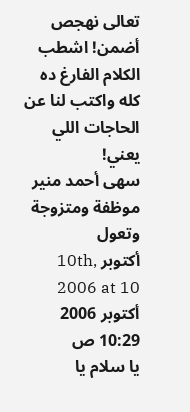تعالى نهجص أضمن! اشطب الكلام الفارغ ده كله واكتب لنا عن الحاجات اللي يعني!
سهى أحمد منير
موظفة ومتزوجة وتعول
أكتوبر 10th, 2006 at 10 أكتوبر 2006 10:29 ص
يا سلام يا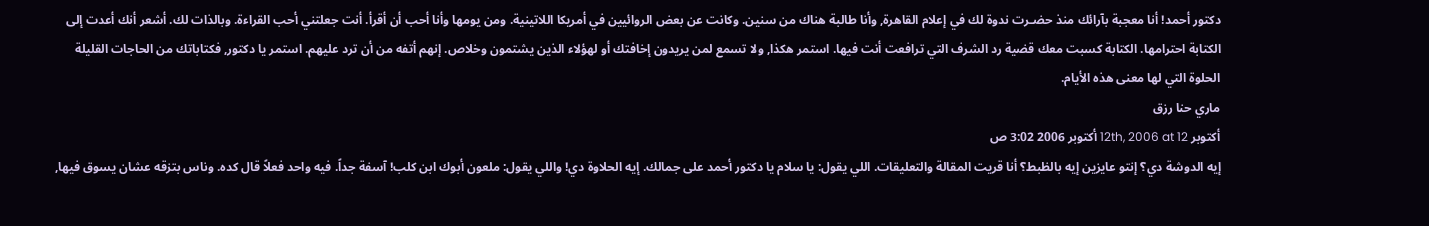دكتور أحمد! أنا معجبة بآرائك منذ حضـرت ندوة لك في إعلام القاهرة, وأنا طالبة هناك من سنين. وكانت عن بعض الروائيين في أمريكا اللاتينية. ومن يومها وأنا أحب أن أقرأ. أنت جعلتني أحب القراءة. وبالذات لك. أشعر أنك أعدت إلى الكتابة احترامها. الكتابة كسبت معك قضية رد الشرف التي ترافعت أنت فيها. استمر هكذا, ولا تسمع لمن يريدون إخافتك أو لهؤلاء الذين يشتمون وخلاص. إنهم أتفه من أن ترد عليهم. استمر يا دكتور, فكتاباتك من الحاجات القليلة الحلوة التي لها معنى هذه الأيام.
ماري حنا رزق
أكتوبر 12th, 2006 at 12 أكتوبر 2006 3:02 ص
إيه الدوشة دي؟ إنتو عايزين إيه بالظبط؟ أنا قريت المقالة والتعليقات. اللي يقول: يا سلام يا دكتور أحمد على جمالك. إيه الحلاوة دي! واللي يقول: ملعون أبوك ابن كلب! آسفة جداً. فيه واحد فعلاً قال كده. وناس بتزقه عشان يسوق فيها,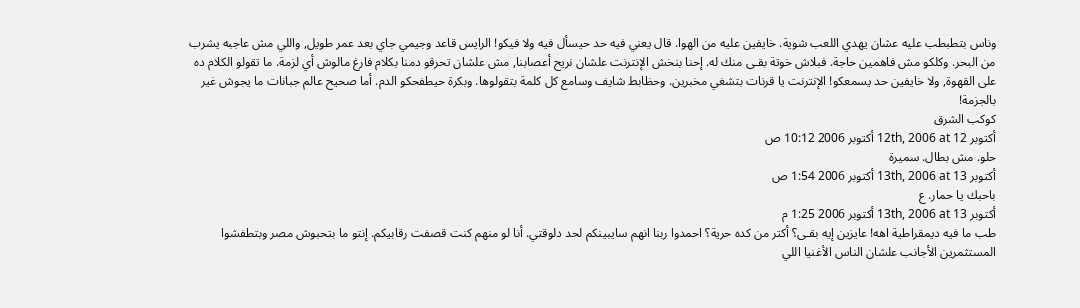وناس بتطبطب عليه عشان يهدي اللعب شوية. خايفين عليه من الهوا. قال يعني فيه حد حيسأل فيه ولا فيكو! الرايس قاعد وجيمي جاي بعد عمر طويل, واللي مش عاجبه يشرب من البحر. وكلكو مش فاهمين حاجة. فبلاش خوتة بقـى منك له. إحنا بنخش الإنترنت علشان نريح أعصابنا, مش علشان تحرقو دمنا بكلام فارغ مالوش أي لزمة. ما تقولو الكلام ده على القهوة, ولا خايفين حد يسمعكو! الإنترنت يا قرنات بتشغي مخبرين. وحظابط شايف وسامع كل كلمة بتقولوها. وبكرة حيطفحكو الدم. أما صحيح عالم جبانات ما يجوش غير بالجزمة!
كوكب الشرق
أكتوبر 12th, 2006 at 12 أكتوبر 2006 10:12 ص
حلو. مش بطال. سميرة
أكتوبر 13th, 2006 at 13 أكتوبر 2006 1:54 ص
باحبك يا حمار. ع
أكتوبر 13th, 2006 at 13 أكتوبر 2006 1:25 م
طب ما فيه ديمقراطية اهه! عايزين إيه بقـى؟ أكتر من كده حرية؟ احمدوا ربنا انهم سايبينكم لحد دلوقتي. أنا لو منهم كنت قصفت رقابيكم. إنتو ما بتحبوش مصر وبتطفشوا المستثمرين الأجانب علشان الناس الأغنيا اللي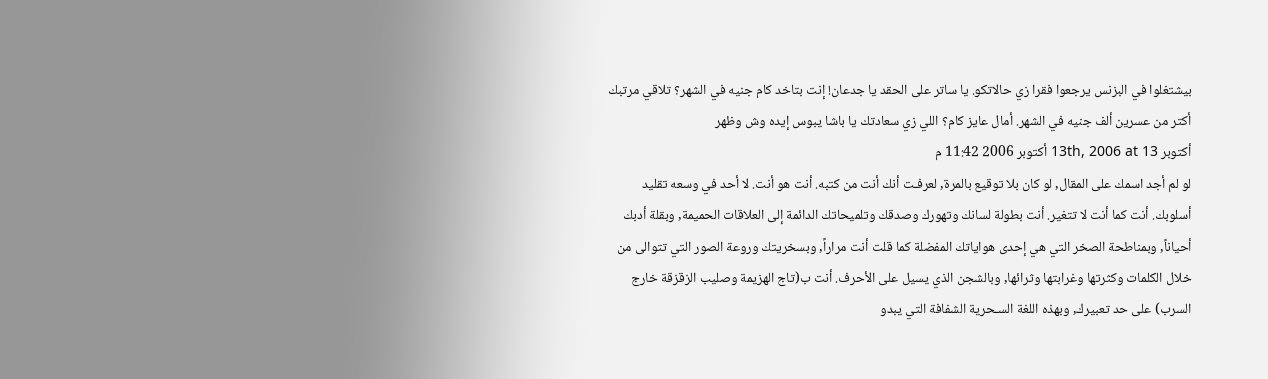بيشتغلوا في البزنس يرجعوا فقرا زي حالاتكو. يا ساتر على الحقد يا جدعان! إنت بتاخد كام جنيه في الشهر؟ تلاقي مرتبك أكتر من عسرين ألف جنيه في الشهر. أمال عايز كام؟ اللي زي سعادتك يا باشا يبوس إيده وش وظهر
أكتوبر 13th, 2006 at 13 أكتوبر 2006 11:42 م
لو لم أجد اسمك على المقال, لو كان بلا توقيع بالمرة, لعرفـت أنك أنت من كتبه. أنت هو أنت. لا أحد في وسعه تقليد أسلوبك. أنت كما أنت لا تتغير. أنت بطولة لسانك وتهورك وصدقك وتلميحاتك الدائمة إلى العلاقات الحميمة, وبقلة أدبك أحياناً, وبمناطحة الصخر التي هي إحدى هواياتك المفضلة كما قلت أنت مراراً, وبسخريتك وروعة الصور التي تتوالى من خلال الكلمات وكثرتها وغرابتها وثرائها, وبالشجن الذي يسيل على الأحرف. أنت ب(تاج الهزيمة وصليب الزقزقة خارج السرب) على حد تعبيرك, وبهذه اللغة السـحرية الشفافة التي يبدو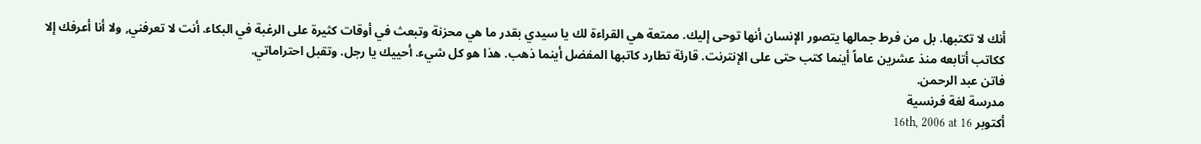أنك لا تكتبها. بل من فرط جمالها يتصور الإنسان أنها توحى إليك. ممتعة هي القراءة لك يا سيدي بقدر ما هي محزنة وتبعث في أوقات كثيرة على الرغبة في البكاء. أنت لا تعرفني, ولا أنا أعرفك إلا ككاتب أتابعه منذ عشرين عاماً أينما كتب حتى على الإنترنت. قارئة تطارد كاتبها المفضل أينما ذهب. هذا هو كل شيء. أحييك يا رجل. وتقبل احتراماتي.
فاتن عبد الرحمن.
مدرسة لغة فرنسية
أكتوبر 16th, 2006 at 16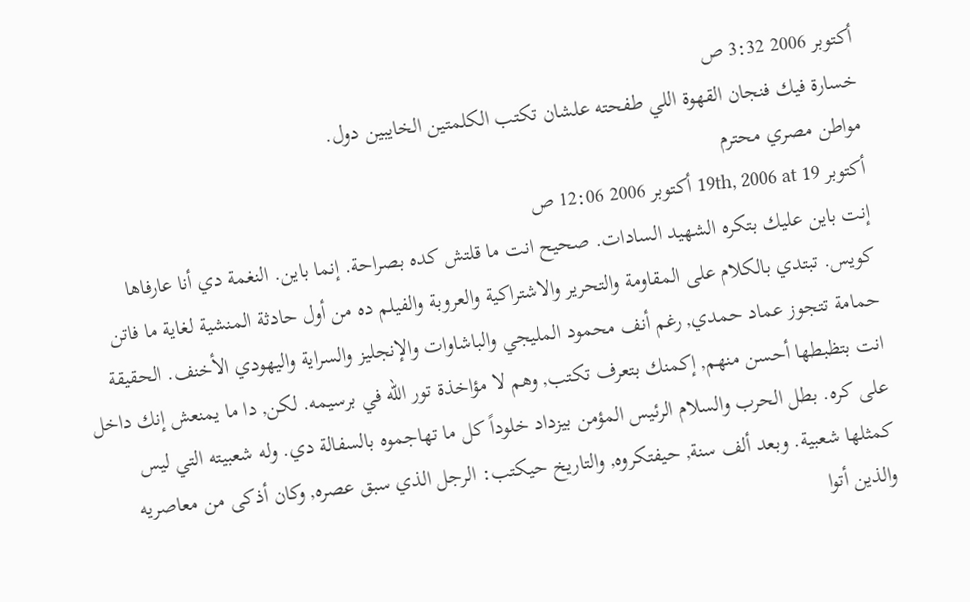أكتوبر 2006 3:32 ص
خسارة فيك فنجان القهوة اللي طفحته علشان تكتب الكلمتين الخايبين دول.
مواطن مصري محترم
أكتوبر 19th, 2006 at 19 أكتوبر 2006 12:06 ص
إنت باين عليك بتكره الشهيد السادات. صحيح انت ما قلتش كده بصراحة. إنما باين. النغمة دي أنا عارفاها كويس. تبتدي بالكلام على المقاومة والتحرير والاشتراكية والعروبة والفيلم ده من أول حادثة المنشية لغاية ما فاتن حمامة تتجوز عماد حمدي, رغم أنف محمود المليجي والباشاوات والإنجليز والسراية واليهودي الأخنف. الحقيقة انت بتظبطها أحسن منهم, إكمنك بتعرف تكتب, وهم لا مؤاخذة تور الله في برسيمه. لكن, دا ما يمنعش إنك داخل على كره. بطل الحرب والسلام الرئيس المؤمن بيزداد خلوداً كل ما تهاجموه بالسفالة دي. وله شعبيته التي ليس كمثلها شعبية. وبعد ألف سنة, حيفتكروه, والتاريخ حيكتب: الرجل الذي سبق عصره, وكان أذكى من معاصريه والذين أتوا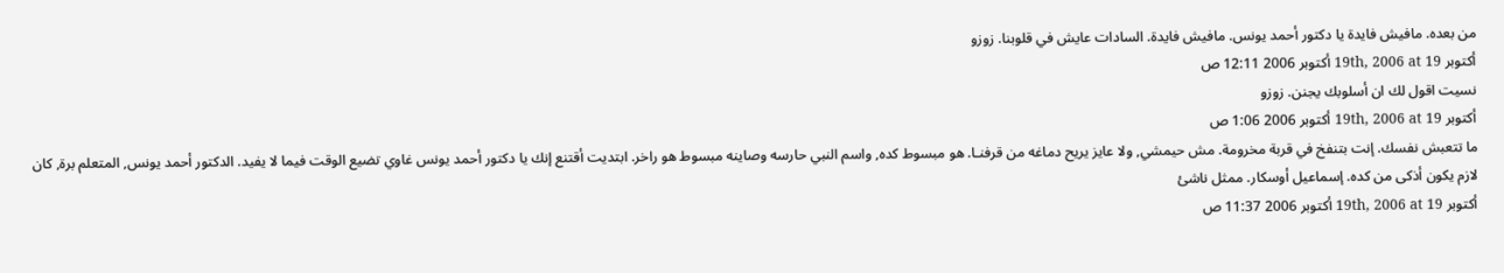من بعده. مافيش فايدة يا دكتور أحمد يونس. مافيش فايدة. السادات عايش في قلوبنا. زوزو
أكتوبر 19th, 2006 at 19 أكتوبر 2006 12:11 ص
نسيت اقول لك ان أسلوبك يجنن. زوزو
أكتوبر 19th, 2006 at 19 أكتوبر 2006 1:06 ص
ما تتعبش نفسك. إنت بتنفخ في قربة مخرومة. مش حيمشي, ولا عايز يريح دماغه من قرفنـا. هو مبسوط كده, واسم النبي حارسه وصاينه مبسوط هو راخر. ابتديت أقتنع إنك يا دكتور أحمد يونس غاوي تضيع الوقت فيما لا يفيد. الدكتور أحمد يونس, المتعلم برة, كان لازم يكون أذكى من كده. إسماعيل أوسكار. ممثل ناشئ
أكتوبر 19th, 2006 at 19 أكتوبر 2006 11:37 ص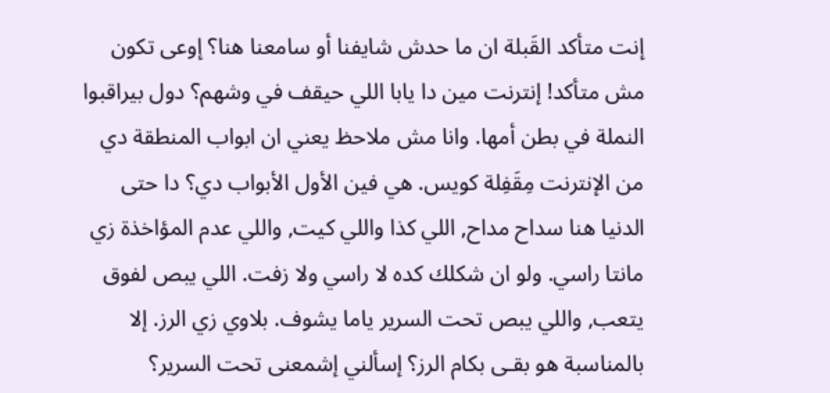إنت متأكد القَبلة ان ما حدش شايفنا أو سامعنا هنا؟ إوعى تكون مش متأكد! إنترنت مين دا يابا اللي حيقف في وشهم؟ دول بيراقبوا النملة في بطن أمها. وانا مش ملاحظ يعني ان ابواب المنطقة دي من الإنترنت مِقَفِلة كويس. هي فين الأول الأبواب دي؟ دا حتى الدنيا هنا سداح مداح, اللي كذا واللي كيت, واللي عدم المؤاخذة زي مانتا راسي. ولو ان شكلك كده لا راسي ولا زفت. اللي يبص لفوق يتعب, واللي يبص تحت السرير ياما يشوف. بلاوي زي الرز. إلا بالمناسبة هو بقـى بكام الرز؟ إسألني إشمعنى تحت السرير؟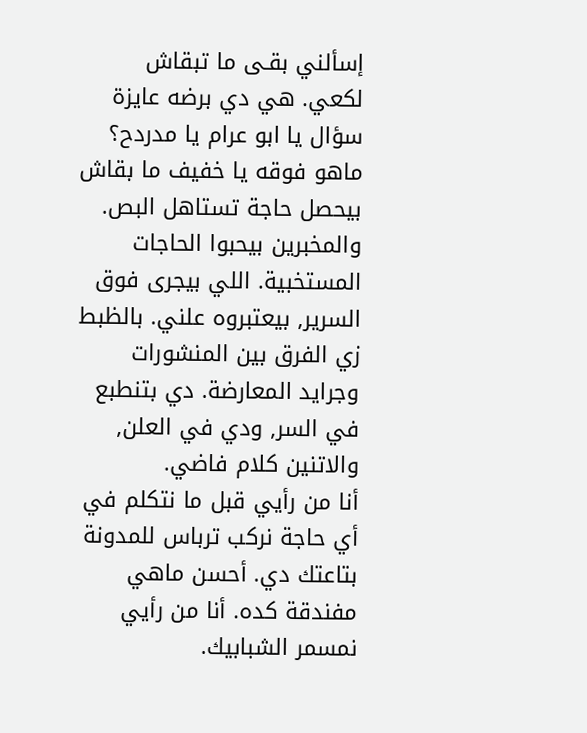إسألني بقـى ما تبقاش لكعي. هي دي برضه عايزة سؤال يا ابو عرام يا مدردح؟ ماهو فوقه يا خفيف ما بقاش بيحصل حاجة تستاهل البص. والمخبرين بيحبوا الحاجات المستخبية. اللي بيجرى فوق السرير, بيعتبروه علني. بالظبط زي الفرق بين المنشورات وجرايد المعارضة. دي بتنطبع في السر, ودي في العلن, والاتنين كلام فاضي.
أنا من رأيي قبل ما نتكلم في أي حاجة نركب ترباس للمدونة بتاعتك دي. أحسن ماهي مفندقة كده. أنا من رأيي نمسمر الشبابيك.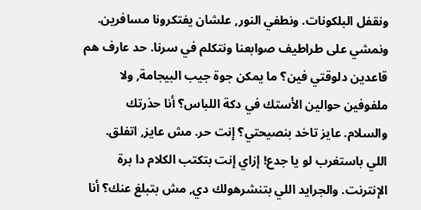ونقفل البلكونات. ونطفي النور, علشان يفتكرونا مسافرين. ونمشي على طراطيف صوابعنا ونتكلم في سرنا. حد عارف هم قاعدين دلوقتي فين؟ ما يمكن جوة جيب البيجامة, ولا ملفوفين حوالين الأستك في دكة اللباس؟ أنا حذرتك والسلام. عايز تاخد بنصيحتي؟ إنت حر. مش عايز, اتفلق.
اللي باستغرب لو يا جدع! إزاي إنت بتكتب الكلام دا برة الإنترنت. والجرايد اللي بتنشرهولك دي, مش بتبلغ عنك؟ أنا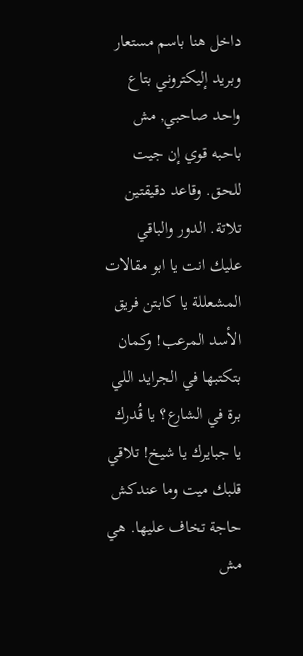داخل هنا باسم مستعار وبريد إليكتروني بتاع واحد صاحبي, مش باحبه قوي إن جيت للحق. وقاعد دقيقتين تلاتة. الدور والباقي عليك انت يا ابو مقالات المشعللة يا كابتن فريق الأسد المرعب! وكمان بتكتبها في الجرايد اللي برة في الشارع؟ يا قُدرك يا جبايرك يا شيخ! تلاقي قلبك ميت وما عندكش حاجة تخاف عليها. هي مش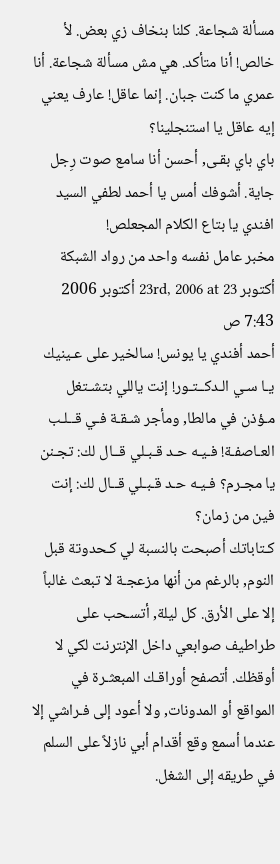مسألة شجاعة. كلنا بنخاف زي بعض. لأ خالص! أنا متأكد. هي مش مسألة شجاعة. أنا عمري ما كنت جبان. إنما عاقل! عارف يعني إيه عاقل يا استنجلينا؟
باي باي بقـى, أحسن أنا سامع صوت رِجل جاية. أشوفك أمس يا أحمد لطفي السيد افندي يا بتاع الكلام المجعلص!
مخبر عامل نفسه واحد من رواد الشبكة
أكتوبر 23rd, 2006 at 23 أكتوبر 2006 7:43 ص
أحمد أفندي يا يونس! سالخير على عـينيك يـا سـي الـدكــتـور! إنت ياللي بتشـتغل مـؤذن في مالطا, ومأجر شـقـة فـي قــلـب العـاصفـة! فـيـه حـد قـبـلي قــال لك: تجـنن يا مجـرم؟ فـيـه حـد قـبـلي قــال لك: إنت فين من زمان؟
كـتاباتك أصبحت بالنسبة لي كـحدوتة قبل النوم, بالرغم من أنها مزعجـة لا تبعث غالباً إلا على الأرق. كل ليلة, أتسـحب على طراطيف صوابعي داخل الإنترنت لكي لا أوقظك. أتصفح أوراقـك المبعثـرة في المواقع أو المدونات, ولا أعود إلى فـراشي إلا عندما أسمع وقع أقدام أبي نازلاً على السلم في طريقه إلى الشغل.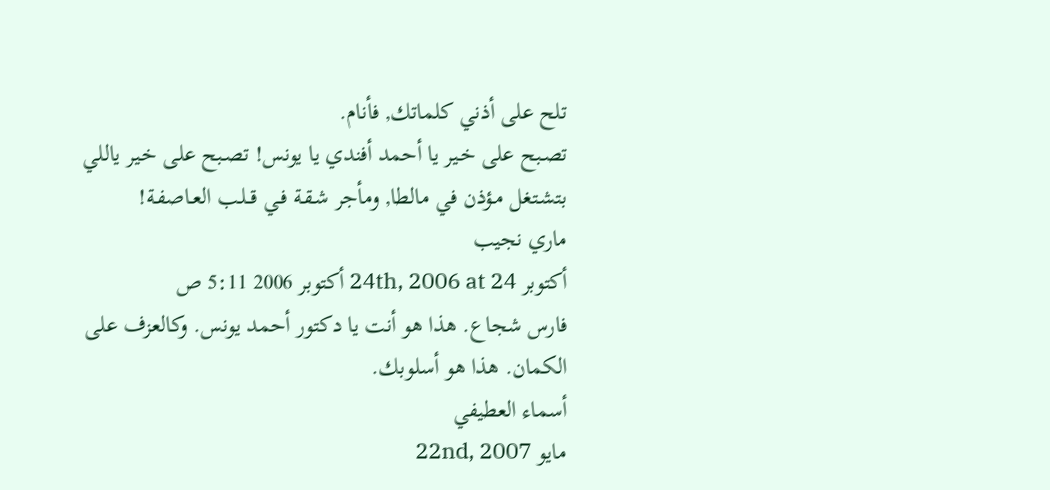تلح على أذني كلماتك, فأنام.
تصـبح على خـير يا أحمد أفندي يا يونس! تصـبح على خـير ياللي بتشـتغل مـؤذن في مالطا, ومأجر شـقـة فـي قــلـب العـاصفـة!
ماري نجيب
أكتوبر 24th, 2006 at 24 أكتوبر 2006 5:11 ص
فارس شجاع. هذا هو أنت يا دكتور أحمد يونس. وكالعزف على الكمان. هذا هو أسلوبك.
أسماء العطيفي
مايو 22nd, 2007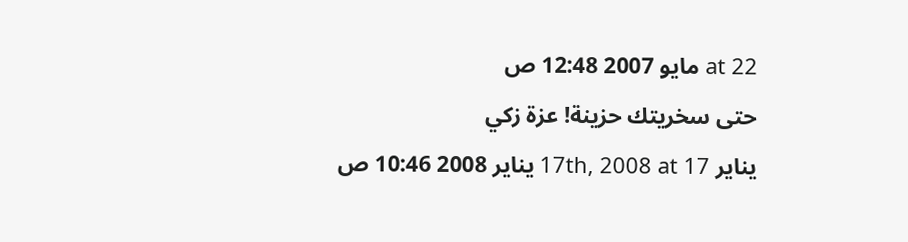at 22 مايو 2007 12:48 ص
حتى سخريتك حزينة! عزة زكي
يناير 17th, 2008 at 17 يناير 2008 10:46 ص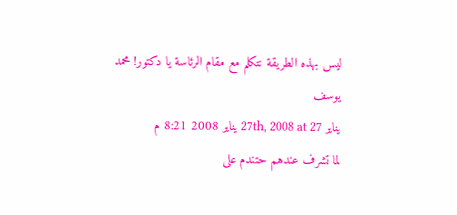ليس بهذه الطريقة نتكلم مع مقام الرئاسة يا دكتور! محمد يوسف
يناير 27th, 2008 at 27 يناير 2008 8:21 م
لما تشرف عندهم حتندم على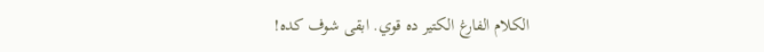الكلام الفارغ الكتير ده قوي. ابقى شوف كده!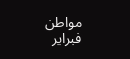مواطن
فبراير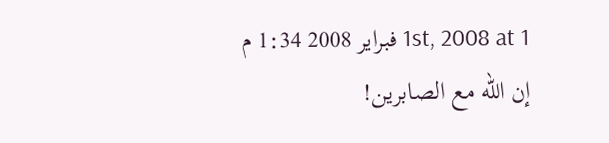1st, 2008 at 1 فبراير 2008 1:34 م
إن الله مع الصابرين!